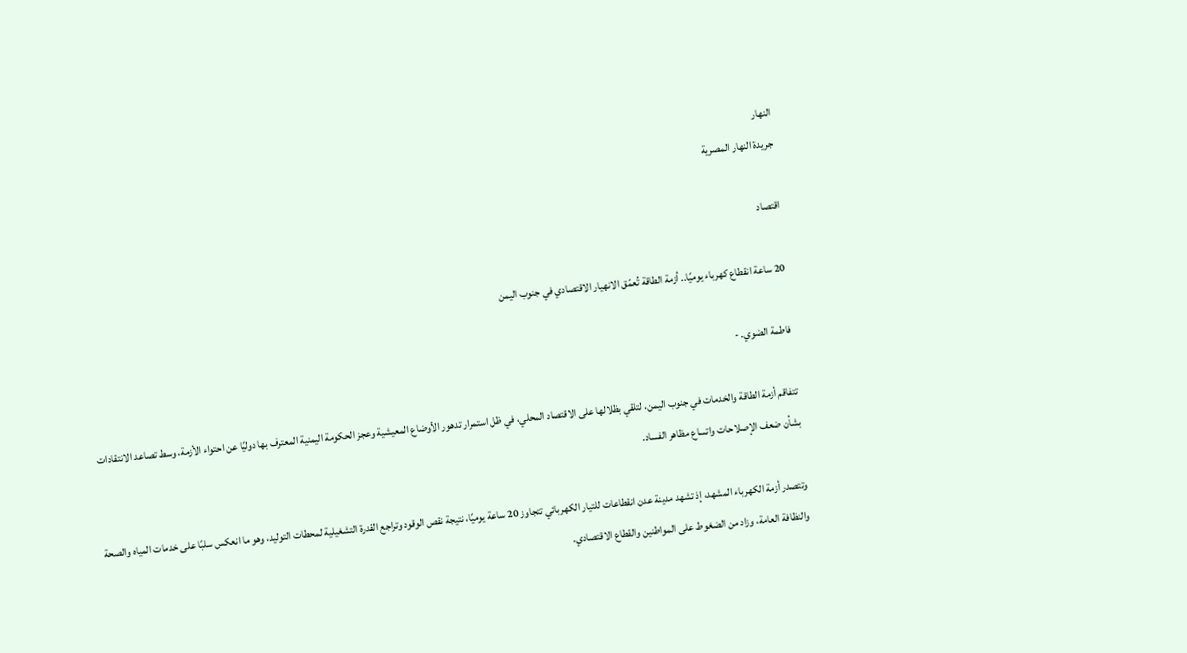النهار
جريدة النهار المصرية

اقتصاد

20 ساعة انقطاع كهرباء يوميًا.. أزمة الطاقة تُعمّق الانهيار الاقتصادي في جنوب اليمن

فاطمة الضوي. -

تتفاقم أزمة الطاقة والخدمات في جنوب اليمن، لتلقي بظلالها على الاقتصاد المحلي، في ظل استمرار تدهور الأوضاع المعيشية وعجز الحكومة اليمنية المعترف بها دوليًا عن احتواء الأزمة، وسط تصاعد الانتقادات بشأن ضعف الإصلاحات واتساع مظاهر الفساد.

وتتصدر أزمة الكهرباء المشهد، إذ تشهد مدينة عدن انقطاعات للتيار الكهربائي تتجاوز 20 ساعة يوميًا، نتيجة نقص الوقود وتراجع القدرة التشغيلية لمحطات التوليد، وهو ما انعكس سلبًا على خدمات المياه والصحة والنظافة العامة، وزاد من الضغوط على المواطنين والقطاع الاقتصادي.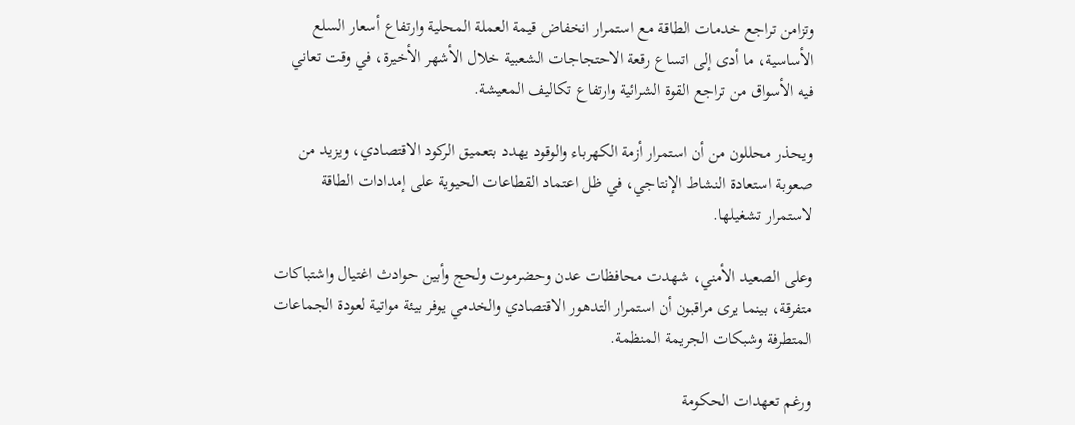وتزامن تراجع خدمات الطاقة مع استمرار انخفاض قيمة العملة المحلية وارتفاع أسعار السلع الأساسية، ما أدى إلى اتساع رقعة الاحتجاجات الشعبية خلال الأشهر الأخيرة، في وقت تعاني فيه الأسواق من تراجع القوة الشرائية وارتفاع تكاليف المعيشة.

ويحذر محللون من أن استمرار أزمة الكهرباء والوقود يهدد بتعميق الركود الاقتصادي، ويزيد من صعوبة استعادة النشاط الإنتاجي، في ظل اعتماد القطاعات الحيوية على إمدادات الطاقة لاستمرار تشغيلها.

وعلى الصعيد الأمني، شهدت محافظات عدن وحضرموت ولحج وأبين حوادث اغتيال واشتباكات متفرقة، بينما يرى مراقبون أن استمرار التدهور الاقتصادي والخدمي يوفر بيئة مواتية لعودة الجماعات المتطرفة وشبكات الجريمة المنظمة.

ورغم تعهدات الحكومة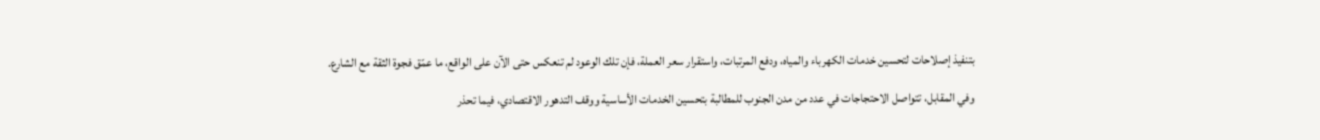بتنفيذ إصلاحات لتحسين خدمات الكهرباء والمياه، ودفع المرتبات، واستقرار سعر العملة، فإن تلك الوعود لم تنعكس حتى الآن على الواقع، ما عمّق فجوة الثقة مع الشارع.

وفي المقابل، تتواصل الاحتجاجات في عدد من مدن الجنوب للمطالبة بتحسين الخدمات الأساسية ووقف التدهور الاقتصادي، فيما تحذر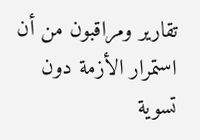تقارير ومراقبون من أن استمرار الأزمة دون تسوية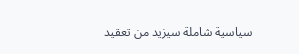سياسية شاملة سيزيد من تعقيد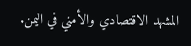المشهد الاقتصادي والأمني في اليمن.